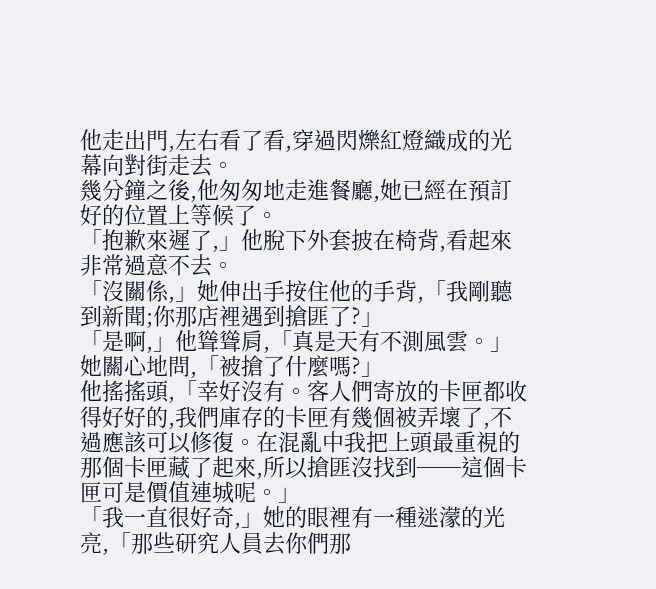他走出門,左右看了看,穿過閃爍紅燈織成的光幕向對街走去。
幾分鐘之後,他匆匆地走進餐廳,她已經在預訂好的位置上等候了。
「抱歉來遲了,」他脫下外套披在椅背,看起來非常過意不去。
「沒關係,」她伸出手按住他的手背,「我剛聽到新聞;你那店裡遇到搶匪了?」
「是啊,」他聳聳肩,「真是天有不測風雲。」
她關心地問,「被搶了什麼嗎?」
他搖搖頭,「幸好沒有。客人們寄放的卡匣都收得好好的,我們庫存的卡匣有幾個被弄壞了,不過應該可以修復。在混亂中我把上頭最重視的那個卡匣藏了起來,所以搶匪沒找到──這個卡匣可是價值連城呢。」
「我一直很好奇,」她的眼裡有一種迷濛的光亮,「那些研究人員去你們那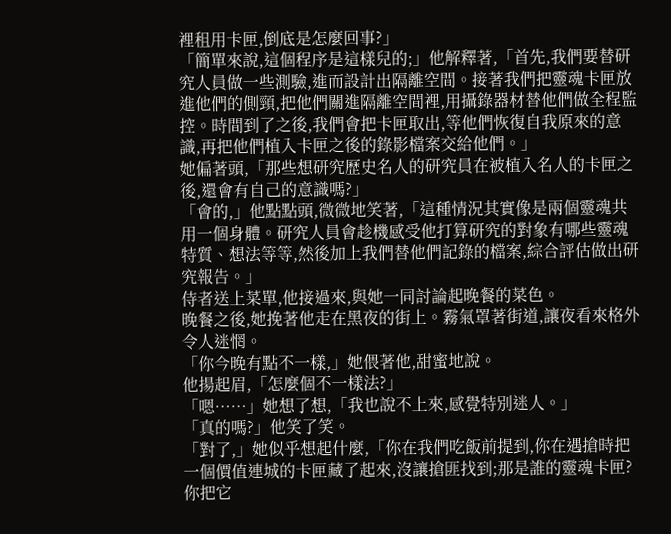裡租用卡匣,倒底是怎麼回事?」
「簡單來說,這個程序是這樣兒的;」他解釋著,「首先,我們要替研究人員做一些測驗,進而設計出隔離空間。接著我們把靈魂卡匣放進他們的側頸,把他們關進隔離空間裡,用攝錄器材替他們做全程監控。時間到了之後,我們會把卡匣取出,等他們恢復自我原來的意識,再把他們植入卡匣之後的錄影檔案交給他們。」
她偏著頭,「那些想研究歷史名人的研究員在被植入名人的卡匣之後,還會有自己的意識嗎?」
「會的,」他點點頭,微微地笑著,「這種情況其實像是兩個靈魂共用一個身體。研究人員會趁機感受他打算研究的對象有哪些靈魂特質、想法等等,然後加上我們替他們記錄的檔案,綜合評估做出研究報告。」
侍者送上菜單,他接過來,與她一同討論起晚餐的菜色。
晚餐之後,她挽著他走在黑夜的街上。霧氣罩著街道,讓夜看來格外令人迷惘。
「你今晚有點不一樣,」她偎著他,甜蜜地說。
他揚起眉,「怎麼個不一樣法?」
「嗯……」她想了想,「我也說不上來,感覺特別迷人。」
「真的嗎?」他笑了笑。
「對了,」她似乎想起什麼,「你在我們吃飯前提到,你在遇搶時把一個價值連城的卡匣藏了起來,沒讓搶匪找到;那是誰的靈魂卡匣?你把它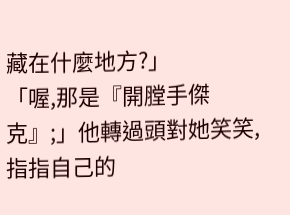藏在什麼地方?」
「喔,那是『開膛手傑克』;」他轉過頭對她笑笑,指指自己的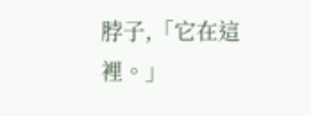脖子,「它在這裡。」